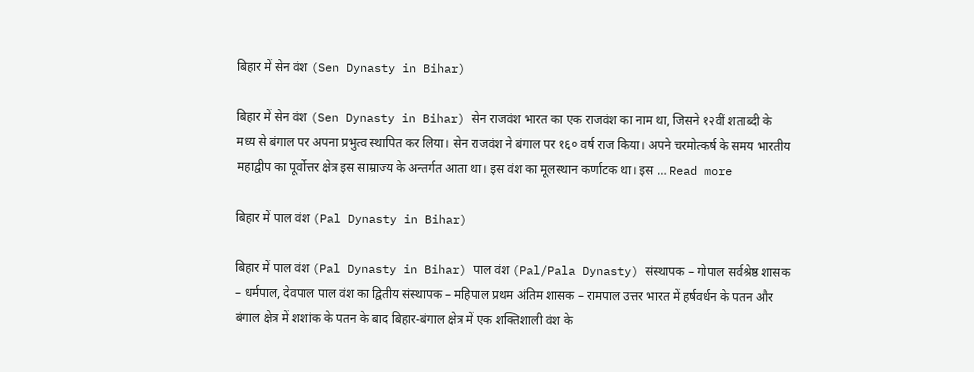बिहार में सेन वंश (Sen Dynasty in Bihar)

बिहार में सेन वंश (Sen Dynasty in Bihar) सेन राजवंश भारत का एक राजवंश का नाम था, जिसने १२वीं शताब्दी के मध्य से बंगाल पर अपना प्रभुत्व स्थापित कर लिया। सेन राजवंश ने बंगाल पर १६० वर्ष राज किया। अपने चरमोत्कर्ष के समय भारतीय महाद्वीप का पूर्वोत्तर क्षेत्र इस साम्राज्य के अन्तर्गत आता था। इस वंश का मूलस्थान कर्णाटक था। इस … Read more

बिहार में पाल वंश (Pal Dynasty in Bihar)

बिहार में पाल वंश (Pal Dynasty in Bihar) पाल वंश (Pal/Pala Dynasty) संस्थापक – गोपाल सर्वश्रेष्ठ शासक – धर्मपाल, देवपाल पाल वंश का द्वितीय संस्थापक – महिपाल प्रथम अंतिम शासक – रामपाल उत्तर भारत में हर्षवर्धन के पतन और बंगाल क्षेत्र में शशांक के पतन के बाद बिहार-बंगाल क्षेत्र में एक शक्तिशाली वंश के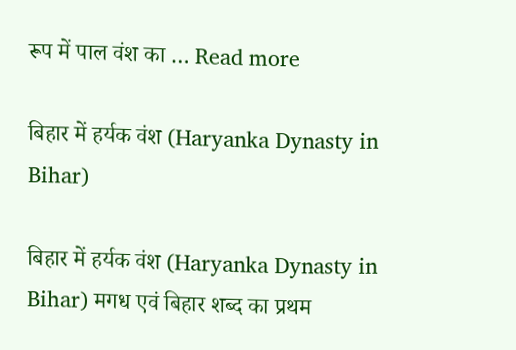रूप में पाल वंश का … Read more

बिहार में हर्यक वंश (Haryanka Dynasty in Bihar)

बिहार में हर्यक वंश (Haryanka Dynasty in Bihar) मगध एवं बिहार शब्द का प्रथम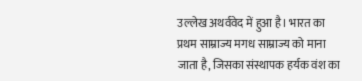उल्लेख अथर्ववेद में हुआ है। भारत का प्रथम साम्राज्य मगध साम्राज्य को माना जाता है, जिसका संस्थापक हर्यक वंश का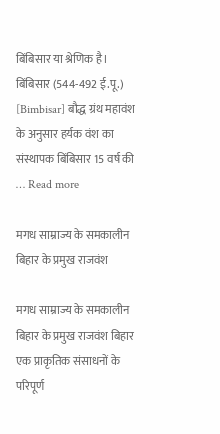बिंबिसार या श्रेणिक है। बिंबिसार (544-492 ई.पू.) [Bimbisar] बौद्ध ग्रंथ महावंश के अनुसार हर्यक वंश का संस्थापक बिंबिसार 15 वर्ष की … Read more

मगध साम्राज्य के समकालीन बिहार के प्रमुख राजवंश

मगध साम्राज्य के समकालीन बिहार के प्रमुख राजवंश बिहार एक प्राकृतिक संसाधनों के परिपूर्ण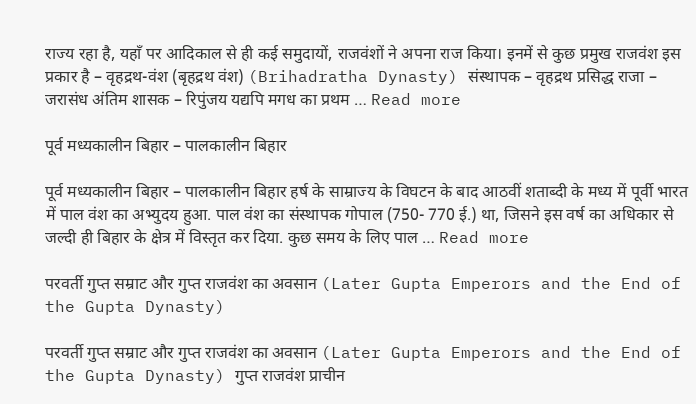राज्य रहा है, यहाँ पर आदिकाल से ही कई समुदायों, राजवंशों ने अपना राज किया। इनमें से कुछ प्रमुख राजवंश इस प्रकार है – वृहद्रथ-वंश (बृहद्रथ वंश) (Brihadratha Dynasty) संस्थापक – वृहद्रथ प्रसिद्ध राजा – जरासंध अंतिम शासक – रिपुंजय यद्यपि मगध का प्रथम … Read more

पूर्व मध्यकालीन बिहार – पालकालीन बिहार

पूर्व मध्यकालीन बिहार – पालकालीन बिहार हर्ष के साम्राज्य के विघटन के बाद आठवीं शताब्दी के मध्य में पूर्वी भारत में पाल वंश का अभ्युदय हुआ. पाल वंश का संस्थापक गोपाल (750- 770 ई.) था, जिसने इस वर्ष का अधिकार से जल्दी ही बिहार के क्षेत्र में विस्तृत कर दिया. कुछ समय के लिए पाल … Read more

परवर्ती गुप्त सम्राट और गुप्त राजवंश का अवसान (Later Gupta Emperors and the End of the Gupta Dynasty)

परवर्ती गुप्त सम्राट और गुप्त राजवंश का अवसान (Later Gupta Emperors and the End of the Gupta Dynasty) गुप्त राजवंश प्राचीन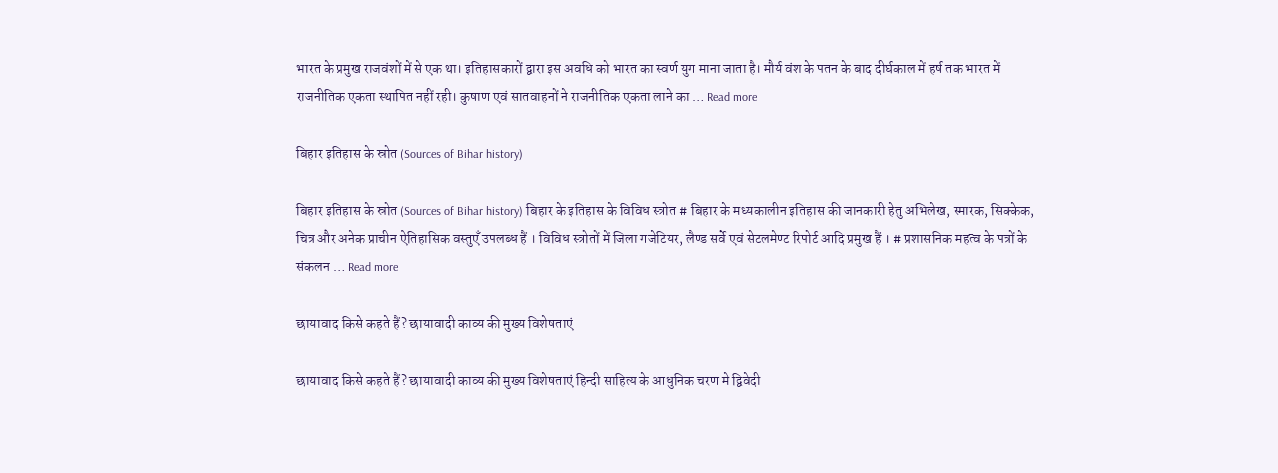भारत के प्रमुख राजवंशों में से एक था। इतिहासकारों द्वारा इस अवधि को भारत का स्वर्ण युग माना जाता है। मौर्य वंश के पतन के बाद दीर्घकाल में हर्ष तक भारत में राजनीतिक एकता स्थापित नहीं रही। कुषाण एवं सातवाहनों ने राजनीतिक एकता लाने का … Read more

बिहार इतिहास के स्रोत (Sources of Bihar history)

बिहार इतिहास के स्रोत (Sources of Bihar history) बिहार के इतिहास के विविध स्त्रोत # बिहार के मध्यकालीन इतिहास की जानकारी हेतु अभिलेख, स्मारक, सिक्केक, चित्र और अनेक प्राचीन ऐतिहासिक वस्तुएँ उपलब्ध हैं । विविध स्त्रोतों में जिला गजेटियर, लैण्ड सर्वे एवं सेटलमेण्ट रिपोर्ट आदि प्रमुख हैं । # प्रशासनिक महत्व के पत्रों के संकलन … Read more

छायावाद किसे कहते हैं? छायावादी काव्य की मुख्य विशेषताएं

छायावाद किसे कहते हैं? छायावादी काव्य की मुख्य विशेषताएं हिन्दी साहित्य के आधुनिक चरण मे द्विवेदी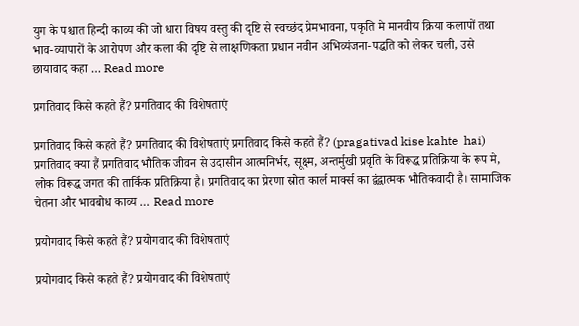युग के पश्चात हिन्दी काव्य की जो धारा विषय वस्तु की दृष्टि से स्वच्छंद प्रेमभावना, पकृति मे मानवीय क्रिया कलापों तथा भाव-व्यापारों के आरोपण और कला की दृष्टि से लाक्षणिकता प्रधान नवीन अभिव्यंजना-पद्धति को लेकर चली, उसे छायावाद कहा … Read more

प्रगतिवाद किसे कहते हैं? प्रगतिवाद की विशेषताएं

प्रगतिवाद किसे कहते हैं? प्रगतिवाद की विशेषताएं प्रगतिवाद किसे कहते हैं? (pragativad kise kahte  hai) प्रगतिवाद क्या हैं प्रगतिवाद भौतिक जीवन से उदासीन आत्मनिर्भर, सूक्ष्म, अन्तर्मुखी प्रवृति के विरूद्ध प्रतिक्रिया के रूप मे, लोक विरूद्ध जगत की तार्किक प्रतिक्रिया है। प्रगतिवाद का प्रेरणा स्रोत कार्ल मार्क्स का द्वंद्वात्मक भौतिकवादी है। सामाजिक चेतना और भावबोध काव्य … Read more

प्रयोगवाद किसे कहते हैं? प्रयोगवाद की विशेषताएं

प्रयोगवाद किसे कहते हैं? प्रयोगवाद की विशेषताएं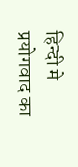हिन्दी मे प्रयोगवाद का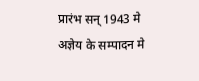प्रारंभ सन् 1943 मे अज्ञेय के सम्पादन मे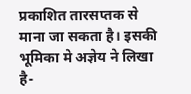प्रकाशित तारसप्तक से माना जा सकता है। इसकी भूमिका मे अज्ञेय ने लिखा है-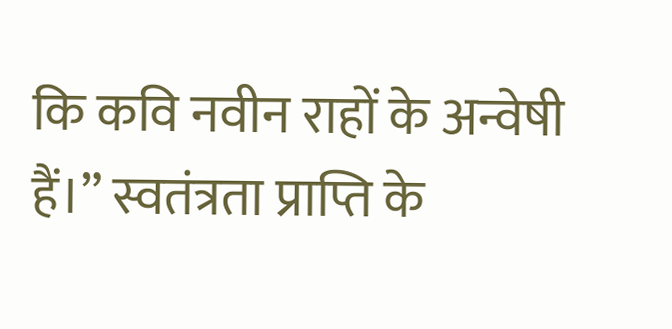कि कवि नवीन राहों के अन्वेषी हैं।” स्वतंत्रता प्राप्ति के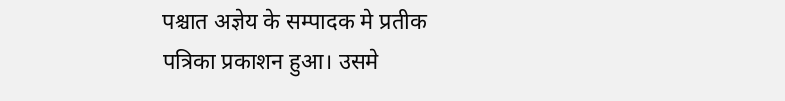पश्चात अज्ञेय के सम्पादक मे प्रतीक पत्रिका प्रकाशन हुआ। उसमे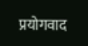प्रयोगवाद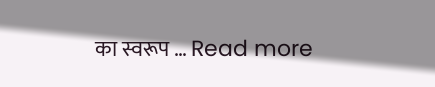का स्वरूप … Read more